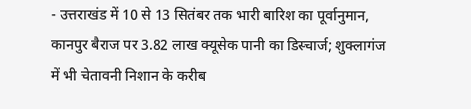- उत्तराखंड में 10 से 13 सितंबर तक भारी बारिश का पूर्वानुमान, कानपुर बैराज पर 3.82 लाख क्यूसेक पानी का डिस्चार्ज; शुक्लागंज में भी चेतावनी निशान के करीब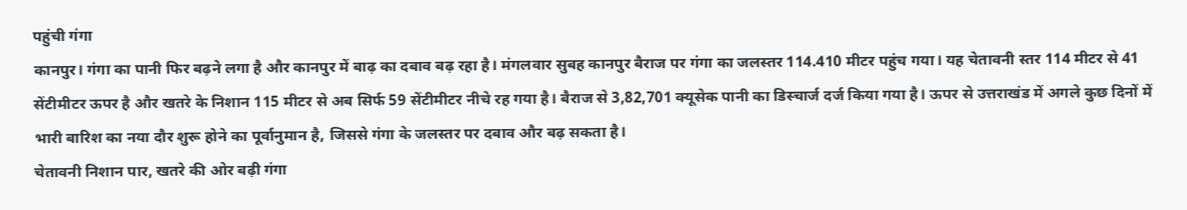पहुंची गंगा
कानपुर। गंगा का पानी फिर बढ़ने लगा है और कानपुर में बाढ़ का दबाव बढ़ रहा है। मंगलवार सुबह कानपुर बैराज पर गंगा का जलस्तर 114.410 मीटर पहुंच गया। यह चेतावनी स्तर 114 मीटर से 41 सेंटीमीटर ऊपर है और खतरे के निशान 115 मीटर से अब सिर्फ 59 सेंटीमीटर नीचे रह गया है। बैराज से 3,82,701 क्यूसेक पानी का डिस्चार्ज दर्ज किया गया है। ऊपर से उत्तराखंड में अगले कुछ दिनों में भारी बारिश का नया दौर शुरू होने का पूर्वानुमान है, जिससे गंगा के जलस्तर पर दबाव और बढ़ सकता है।
चेतावनी निशान पार, खतरे की ओर बढ़ी गंगा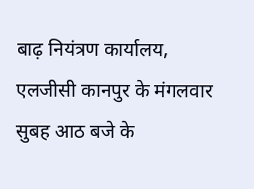बाढ़ नियंत्रण कार्यालय, एलजीसी कानपुर के मंगलवार सुबह आठ बजे के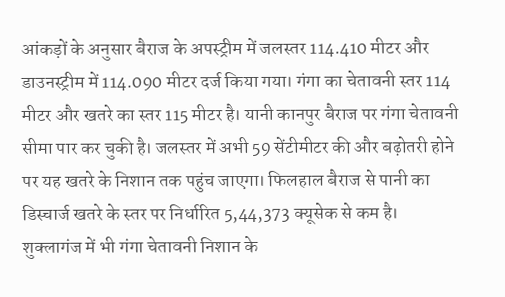आंकड़ों के अनुसार बैराज के अपस्ट्रीम में जलस्तर 114.410 मीटर और डाउनस्ट्रीम में 114.090 मीटर दर्ज किया गया। गंगा का चेतावनी स्तर 114 मीटर और खतरे का स्तर 115 मीटर है। यानी कानपुर बैराज पर गंगा चेतावनी सीमा पार कर चुकी है। जलस्तर में अभी 59 सेंटीमीटर की और बढ़ोतरी होने पर यह खतरे के निशान तक पहुंच जाएगा। फिलहाल बैराज से पानी का डिस्चार्ज खतरे के स्तर पर निर्धारित 5,44,373 क्यूसेक से कम है।
शुक्लागंज में भी गंगा चेतावनी निशान के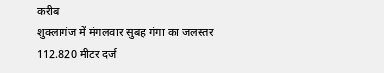करीब
शुक्लागंज में मंगलवार सुबह गंगा का जलस्तर 112.820 मीटर दर्ज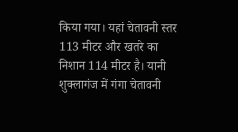किया गया। यहां चेतावनी स्तर 113 मीटर और खतरे का निशान 114 मीटर है। यानी शुक्लागंज में गंगा चेतावनी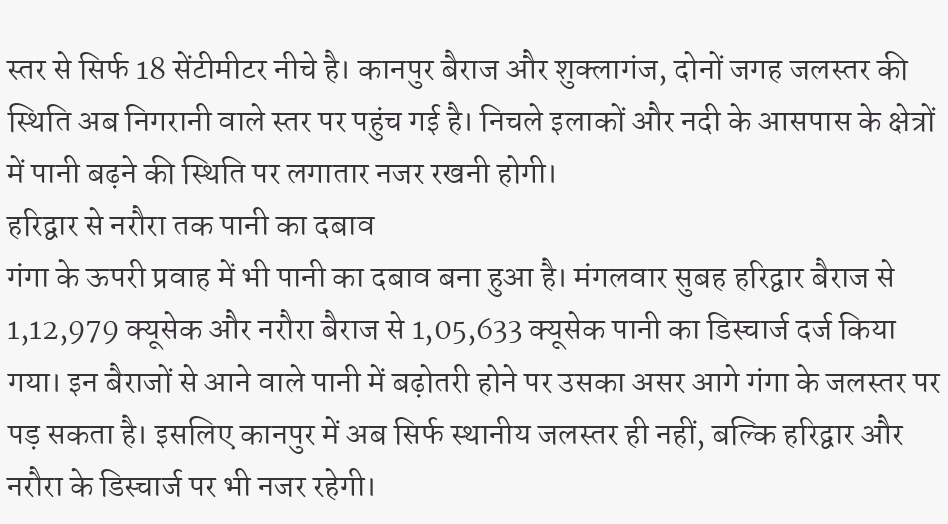स्तर से सिर्फ 18 सेंटीमीटर नीचे है। कानपुर बैराज और शुक्लागंज, दोनों जगह जलस्तर की स्थिति अब निगरानी वाले स्तर पर पहुंच गई है। निचले इलाकों और नदी के आसपास के क्षेत्रों में पानी बढ़ने की स्थिति पर लगातार नजर रखनी होगी।
हरिद्वार से नरौरा तक पानी का दबाव
गंगा के ऊपरी प्रवाह में भी पानी का दबाव बना हुआ है। मंगलवार सुबह हरिद्वार बैराज से 1,12,979 क्यूसेक और नरौरा बैराज से 1,05,633 क्यूसेक पानी का डिस्चार्ज दर्ज किया गया। इन बैराजों से आने वाले पानी में बढ़ोतरी होने पर उसका असर आगे गंगा के जलस्तर पर पड़ सकता है। इसलिए कानपुर में अब सिर्फ स्थानीय जलस्तर ही नहीं, बल्कि हरिद्वार और नरौरा के डिस्चार्ज पर भी नजर रहेगी।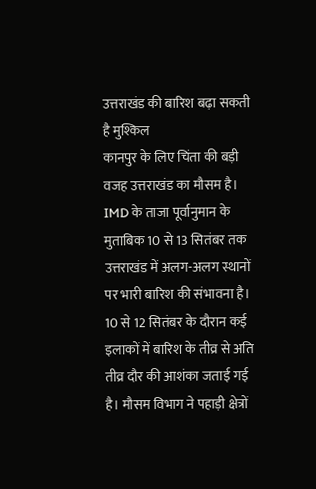उत्तराखंड की बारिश बढ़ा सकती है मुश्किल
कानपुर के लिए चिंता की बड़ी वजह उत्तराखंड का मौसम है। IMD के ताजा पूर्वानुमान के मुताबिक 10 से 13 सितंबर तक उत्तराखंड में अलग-अलग स्थानों पर भारी बारिश की संभावना है। 10 से 12 सितंबर के दौरान कई इलाकों में बारिश के तीव्र से अति तीव्र दौर की आशंका जताई गई है। मौसम विभाग ने पहाड़ी क्षेत्रों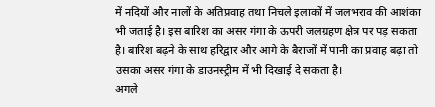में नदियों और नालों के अतिप्रवाह तथा निचले इलाकों में जलभराव की आशंका भी जताई है। इस बारिश का असर गंगा के ऊपरी जलग्रहण क्षेत्र पर पड़ सकता है। बारिश बढ़ने के साथ हरिद्वार और आगे के बैराजों में पानी का प्रवाह बढ़ा तो उसका असर गंगा के डाउनस्ट्रीम में भी दिखाई दे सकता है।
अगले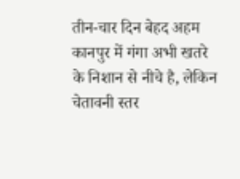तीन-चार दिन बेहद अहम
कानपुर में गंगा अभी खतरे के निशान से नीचे है, लेकिन चेतावनी स्तर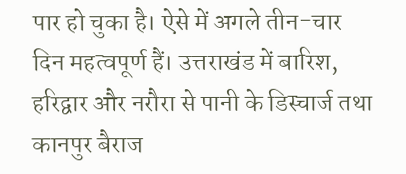पार हो चुका है। ऐसे में अगले तीन-चार दिन महत्वपूर्ण हैं। उत्तराखंड में बारिश, हरिद्वार और नरौरा से पानी के डिस्चार्ज तथा कानपुर बैराज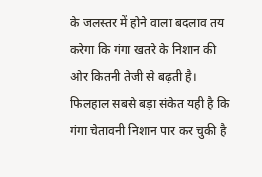के जलस्तर में होने वाला बदलाव तय करेगा कि गंगा खतरे के निशान की ओर कितनी तेजी से बढ़ती है। फिलहाल सबसे बड़ा संकेत यही है कि गंगा चेतावनी निशान पार कर चुकी है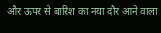और ऊपर से बारिश का नया दौर आने वाला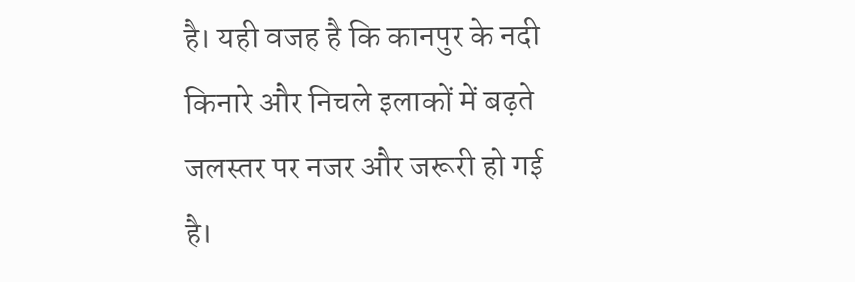है। यही वजह है कि कानपुर के नदी किनारे और निचले इलाकों में बढ़ते जलस्तर पर नजर और जरूरी हो गई है।